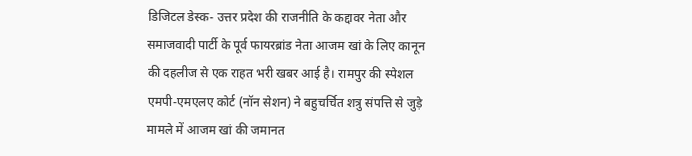डिजिटल डेस्क- उत्तर प्रदेश की राजनीति के कद्दावर नेता और समाजवादी पार्टी के पूर्व फायरब्रांड नेता आजम खां के लिए कानून की दहलीज से एक राहत भरी खबर आई है। रामपुर की स्पेशल एमपी-एमएलए कोर्ट (नॉन सेशन) ने बहुचर्चित शत्रु संपत्ति से जुड़े मामले में आजम खां की जमानत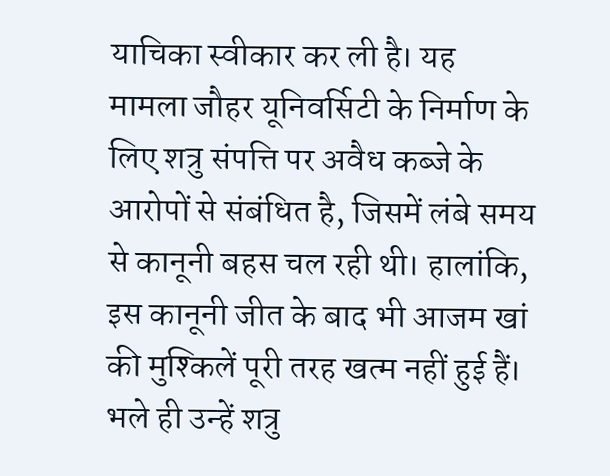याचिका स्वीकार कर ली है। यह मामला जौहर यूनिवर्सिटी के निर्माण के लिए शत्रु संपत्ति पर अवैध कब्जे के आरोपों से संबंधित है, जिसमें लंबे समय से कानूनी बहस चल रही थी। हालांकि, इस कानूनी जीत के बाद भी आजम खां की मुश्किलें पूरी तरह खत्म नहीं हुई हैं। भले ही उन्हें शत्रु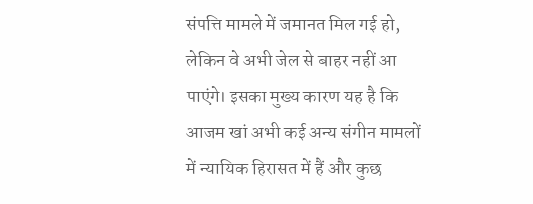संपत्ति मामले में जमानत मिल गई हो, लेकिन वे अभी जेल से बाहर नहीं आ पाएंगे। इसका मुख्य कारण यह है कि आजम खां अभी कई अन्य संगीन मामलों में न्यायिक हिरासत में हैं और कुछ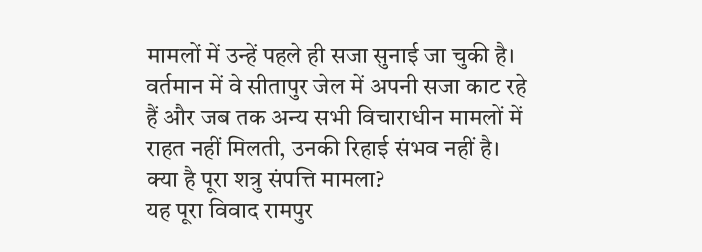मामलों में उन्हें पहले ही सजा सुनाई जा चुकी है। वर्तमान में वे सीतापुर जेल में अपनी सजा काट रहे हैं और जब तक अन्य सभी विचाराधीन मामलों में राहत नहीं मिलती, उनकी रिहाई संभव नहीं है।
क्या है पूरा शत्रु संपत्ति मामला?
यह पूरा विवाद रामपुर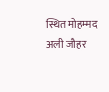स्थित मोहम्मद अली जौहर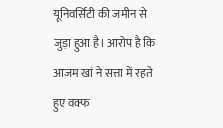यूनिवर्सिटी की जमीन से जुड़ा हुआ है। आरोप है कि आजम खां ने सत्ता में रहते हुए वक्फ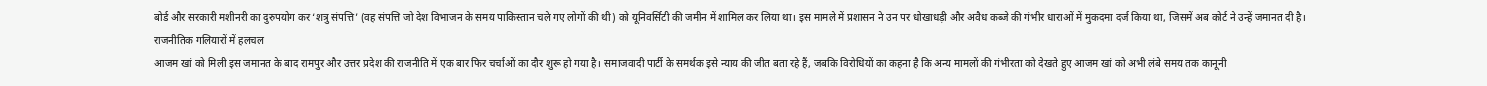बोर्ड और सरकारी मशीनरी का दुरुपयोग कर ‘शत्रु संपत्ति’ (वह संपत्ति जो देश विभाजन के समय पाकिस्तान चले गए लोगों की थी) को यूनिवर्सिटी की जमीन में शामिल कर लिया था। इस मामले में प्रशासन ने उन पर धोखाधड़ी और अवैध कब्जे की गंभीर धाराओं में मुकदमा दर्ज किया था, जिसमें अब कोर्ट ने उन्हें जमानत दी है।
राजनीतिक गलियारों में हलचल
आजम खां को मिली इस जमानत के बाद रामपुर और उत्तर प्रदेश की राजनीति में एक बार फिर चर्चाओं का दौर शुरू हो गया है। समाजवादी पार्टी के समर्थक इसे न्याय की जीत बता रहे हैं, जबकि विरोधियों का कहना है कि अन्य मामलों की गंभीरता को देखते हुए आजम खां को अभी लंबे समय तक कानूनी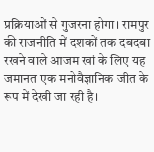प्रक्रियाओं से गुजरना होगा। रामपुर की राजनीति में दशकों तक दबदबा रखने वाले आजम खां के लिए यह जमानत एक मनोवैज्ञानिक जीत के रूप में देखी जा रही है।